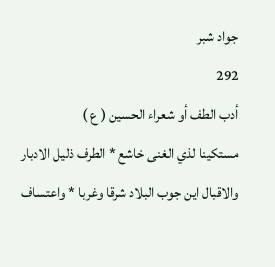جواد شبر
292
أدب الطف أو شعراء الحسين ( ع )
مستكينا لذي الغنى خاشع * الطرف ذليل الادبار والاقبال اين جوب البلاد شرقا وغربا * واعتساف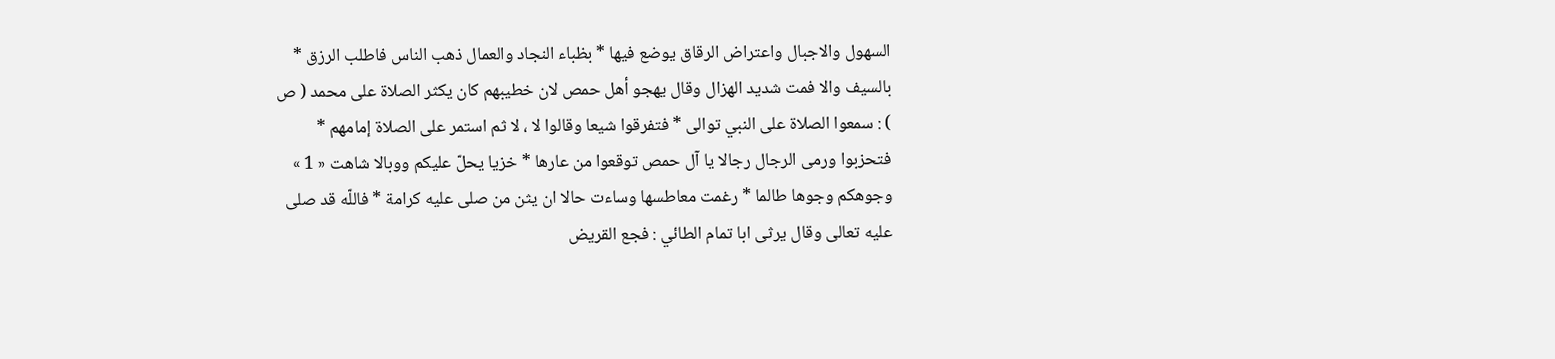السهول والاجبال واعتراض الرقاق يوضع فيها * بظباء النجاد والعمال ذهب الناس فاطلب الرزق * بالسيف والا فمت شديد الهزال وقال يهجو أهل حمص لان خطيبهم كان يكثر الصلاة على محمد ( ص ) : سمعوا الصلاة على النبي توالى * فتفرقوا شيعا وقالوا لا ، لا ثم استمر على الصلاة إمامهم * فتحزبوا ورمى الرجال رجالا يا آل حمص توقعوا من عارها * خزيا يحلّ عليكم ووبالا شاهت « 1 » وجوهكم وجوها طالما * رغمت معاطسها وساءت حالا ان يثن من صلى عليه كرامة * فاللّه قد صلى عليه تعالى وقال يرثى ابا تمام الطائي : فجع القريض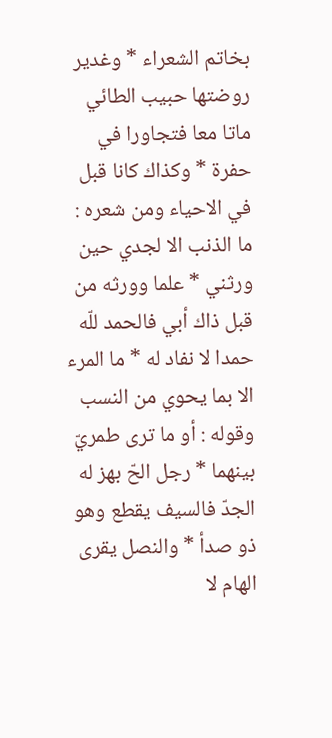بخاتم الشعراء * وغدير روضتها حبيب الطائي ماتا معا فتجاورا في حفرة * وكذاك كانا قبل في الاحياء ومن شعره : ما الذنب الا لجدي حين ورثني * علما وورثه من قبل ذاك أبي فالحمد للّه حمدا لا نفاد له * ما المرء الا بما يحوي من النسب وقوله : أو ما ترى طمريّ بينهما * رجل الحّ بهز له الجدّ فالسيف يقطع وهو ذو صدأ * والنصل يقرى الهام لا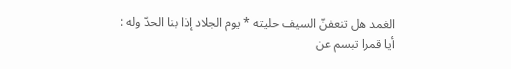الغمد هل تنعفنّ السيف حليته * يوم الجلاد إذا بنا الحدّ وله : أيا قمرا تبسم عن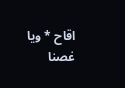اقاح * ويا غصنا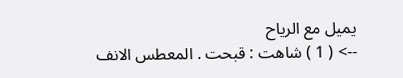يميل مع الرياح
--> ( 1 ) شاهت : قبحت . المعطس الانف